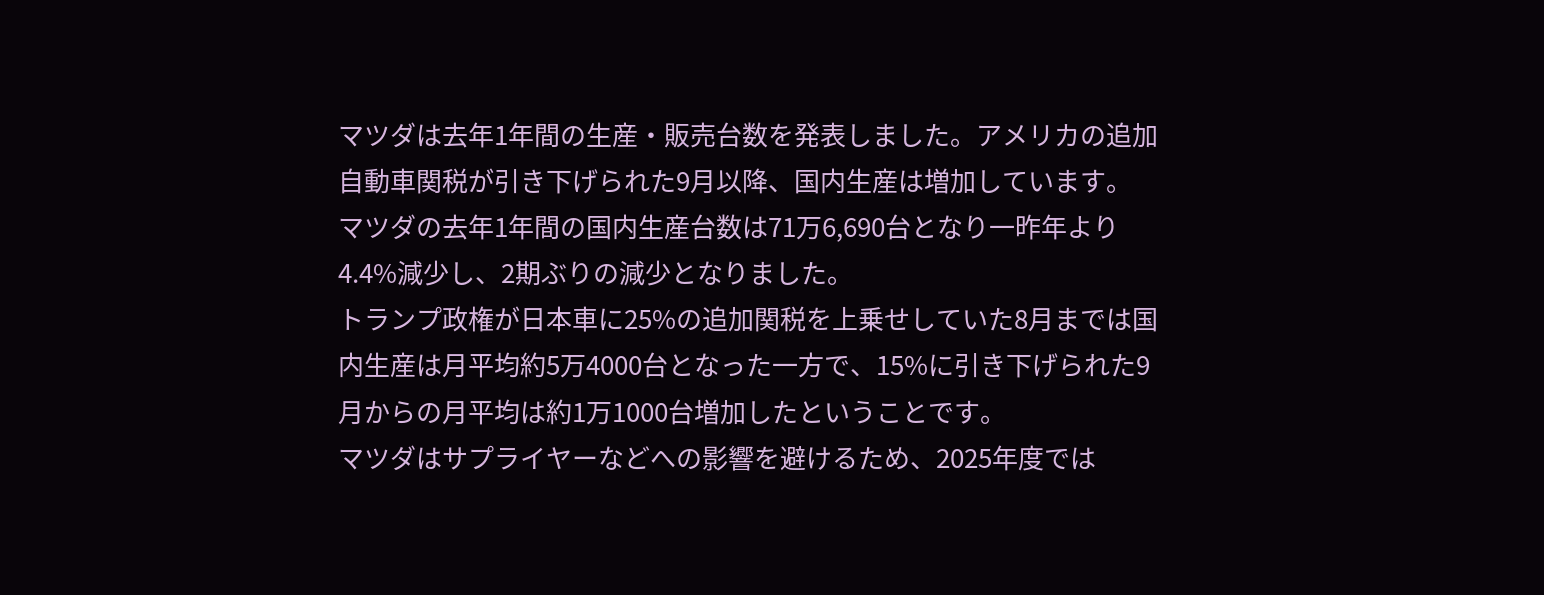マツダは去年1年間の生産・販売台数を発表しました。アメリカの追加自動車関税が引き下げられた9月以降、国内生産は増加しています。
マツダの去年1年間の国内生産台数は71万6,690台となり一昨年より4.4%減少し、2期ぶりの減少となりました。
トランプ政権が日本車に25%の追加関税を上乗せしていた8月までは国内生産は月平均約5万4000台となった一方で、15%に引き下げられた9月からの月平均は約1万1000台増加したということです。
マツダはサプライヤーなどへの影響を避けるため、2025年度では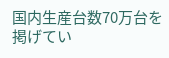国内生産台数70万台を掲げてい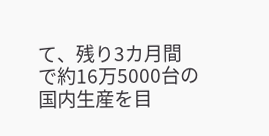て、残り3カ月間で約16万5000台の国内生産を目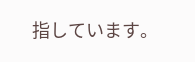指しています。